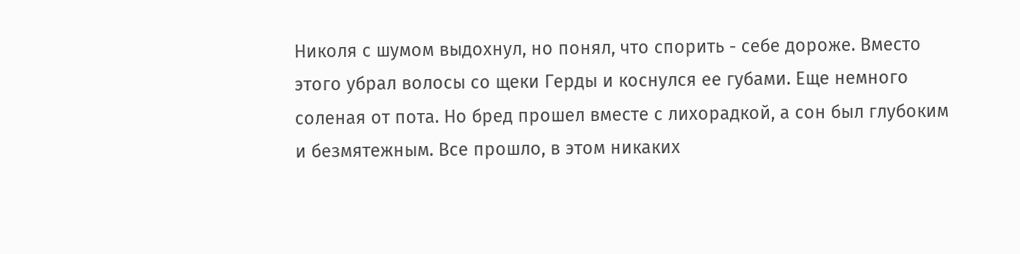Николя с шумом выдохнул, но понял, что спорить - себе дороже. Вместо этого убрал волосы со щеки Герды и коснулся ее губами. Еще немного соленая от пота. Но бред прошел вместе с лихорадкой, а сон был глубоким и безмятежным. Все прошло, в этом никаких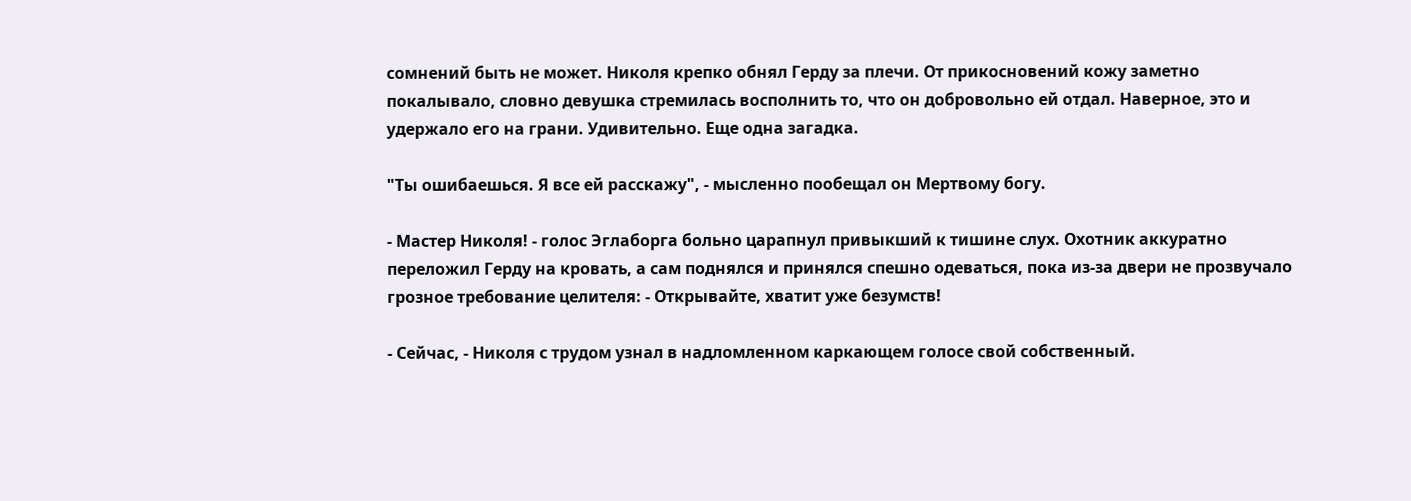сомнений быть не может. Николя крепко обнял Герду за плечи. От прикосновений кожу заметно покалывало, словно девушка стремилась восполнить то, что он добровольно ей отдал. Наверное, это и удержало его на грани. Удивительно. Еще одна загадка.

"Ты ошибаешься. Я все ей расскажу", - мысленно пообещал он Мертвому богу.

- Мастер Николя! - голос Эглаборга больно царапнул привыкший к тишине слух. Охотник аккуратно переложил Герду на кровать, а сам поднялся и принялся спешно одеваться, пока из-за двери не прозвучало грозное требование целителя: - Открывайте, хватит уже безумств!

- Сейчас, - Николя с трудом узнал в надломленном каркающем голосе свой собственный.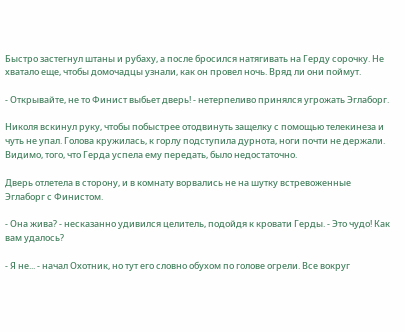Быстро застегнул штаны и рубаху, а после бросился натягивать на Герду сорочку. Не хватало еще, чтобы домочадцы узнали, как он провел ночь. Вряд ли они поймут.

- Открывайте, не то Финист выбьет дверь! - нетерпеливо принялся угрожать Эглаборг.

Николя вскинул руку, чтобы побыстрее отодвинуть защелку с помощью телекинеза и чуть не упал. Голова кружилась, к горлу подступила дурнота, ноги почти не держали. Видимо, того, что Герда успела ему передать, было недостаточно.

Дверь отлетела в сторону, и в комнату ворвались не на шутку встревоженные Эглаборг с Финистом.

- Она жива? - несказанно удивился целитель, подойдя к кровати Герды. - Это чудо! Как вам удалось?

- Я не... - начал Охотник, но тут его словно обухом по голове огрели. Все вокруг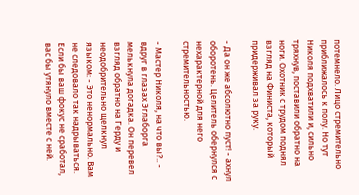потемнело. Лицо стремительно приближалось к полу. Но тут Николя подхватили и, сильно тряхнув, поставили обратно на ноги. Охотник с трудом поднял взгляд на Финиста, который придерживал за руку.

- Да он же абсолютно пуст! - ахнул оборотень. Целитель обернулся с нехарактерной для него стремительностью.

- Мастер Николя, на что вы?.. - вдруг в глазах Эглаборга мелькнула догадка. Он перевел взгляд обратно на Герду и неодобрительно щелкнул языком: - Это ненормально. Вам не следовало так надрываться. Если бы ваш фокус не сработал, вас бы утянуло вместе с ней.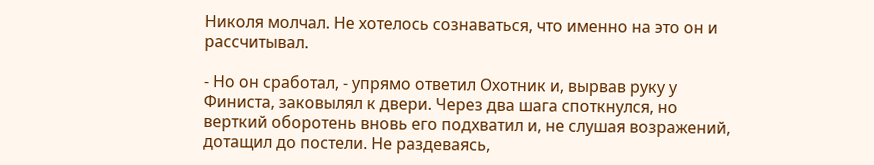Николя молчал. Не хотелось сознаваться, что именно на это он и рассчитывал.

- Но он сработал, - упрямо ответил Охотник и, вырвав руку у Финиста, заковылял к двери. Через два шага споткнулся, но верткий оборотень вновь его подхватил и, не слушая возражений, дотащил до постели. Не раздеваясь,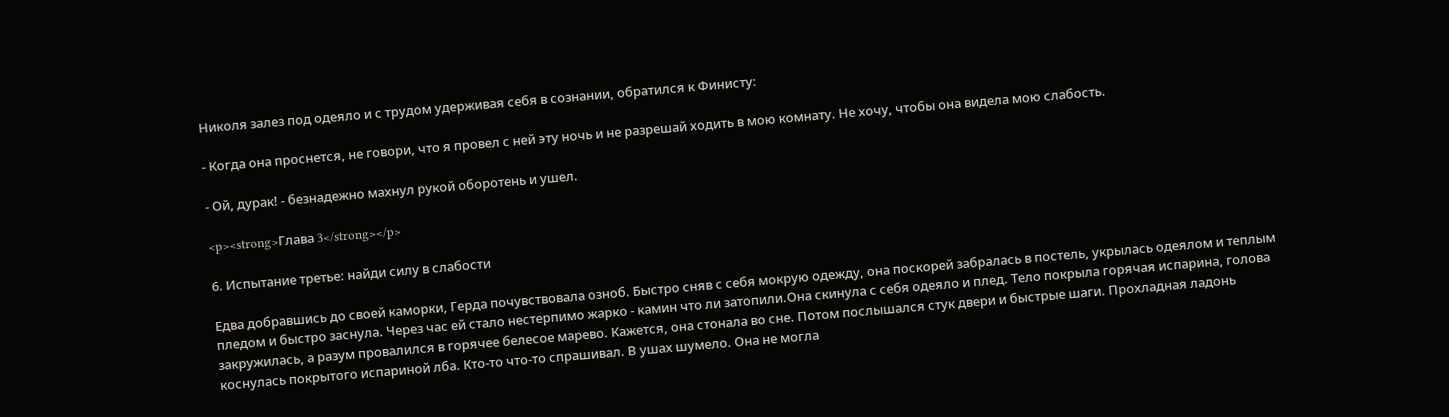Николя залез под одеяло и с трудом удерживая себя в сознании, обратился к Финисту:

- Когда она проснется, не говори, что я провел с ней эту ночь и не разрешай ходить в мою комнату. Не хочу, чтобы она видела мою слабость.

- Ой, дурак! - безнадежно махнул рукой оборотень и ушел.

<p><strong>Глава 3</strong></p>

6. Испытание третье: найди силу в слабости

Едва добравшись до своей каморки, Герда почувствовала озноб. Быстро сняв с себя мокрую одежду, она поскорей забралась в постель, укрылась одеялом и теплым пледом и быстро заснула. Через час ей стало нестерпимо жарко - камин что ли затопили.Она скинула с себя одеяло и плед. Тело покрыла горячая испарина, голова закружилась, а разум провалился в горячее белесое марево. Кажется, она стонала во сне. Потом послышался стук двери и быстрые шаги. Прохладная ладонь коснулась покрытого испариной лба. Кто-то что-то спрашивал. В ушах шумело. Она не могла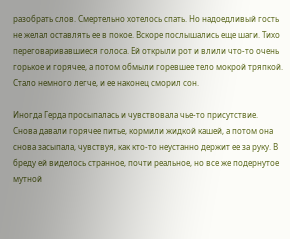разобрать слов. Смертельно хотелось спать. Но надоедливый гость не желал оставлять ее в покое. Вскоре послышались еще шаги. Тихо переговаривавшиеся голоса. Ей открыли рот и влили что-то очень горькое и горячее, а потом обмыли горевшее тело мокрой тряпкой. Стало немного легче, и ее наконец сморил сон.

Иногда Герда просыпалась и чувствовала чье-то присутствие. Снова давали горячее питье, кормили жидкой кашей, а потом она снова засыпала, чувствуя, как кто-то неустанно держит ее за руку. В бреду ей виделось странное, почти реальное, но все же подернутое мутной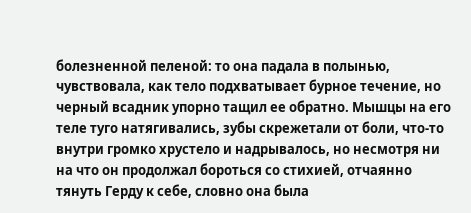болезненной пеленой: то она падала в полынью, чувствовала, как тело подхватывает бурное течение, но черный всадник упорно тащил ее обратно. Мышцы на его теле туго натягивались, зубы скрежетали от боли, что-то внутри громко хрустело и надрывалось, но несмотря ни на что он продолжал бороться со стихией, отчаянно тянуть Герду к себе, словно она была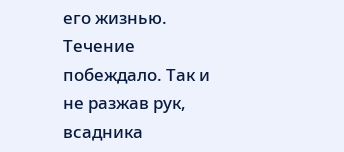его жизнью. Течение побеждало. Так и не разжав рук, всадника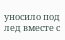уносило под лед вместе с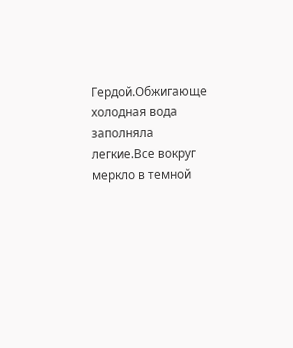Гердой.Обжигающе холодная вода заполняла легкие.Все вокруг меркло в темной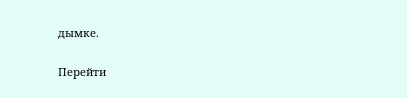дымке.

Перейти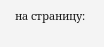на страницу: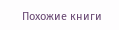Похожие книги